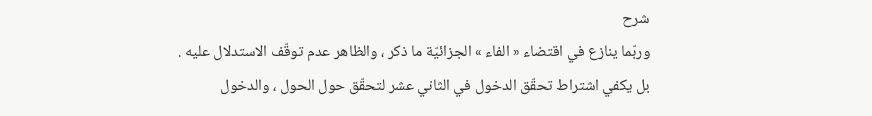شرح
وربّما ينازع في اقتضاء « الفاء » الجزائيّة ما ذكر ، والظاهر عدم توقّف الاستدلال عليه .
بل يكفي اشتراط تحقّق الدخول في الثاني عشر لتحقّق حول الحول ، والدخول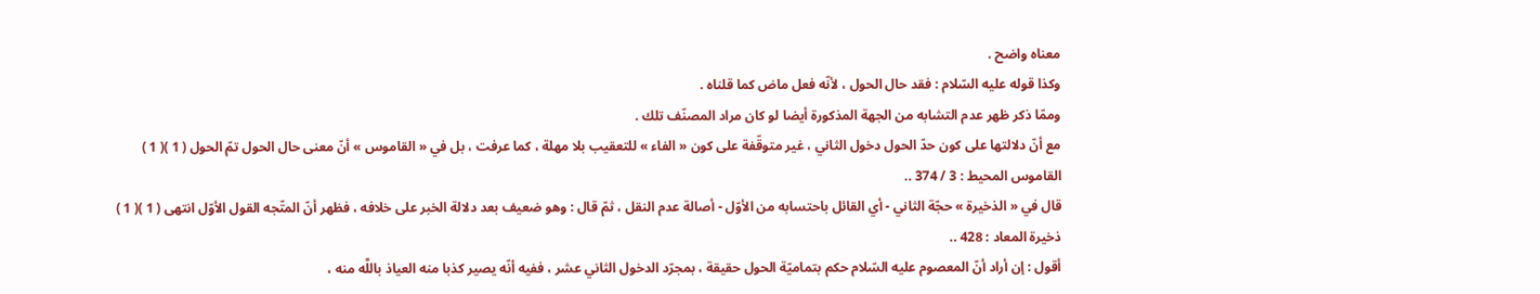معناه واضح .
وكذا قوله عليه السّلام : فقد حال الحول ، لأنّه فعل ماض كما قلناه .
وممّا ذكر ظهر عدم التشابه من الجهة المذكورة أيضا لو كان مراد المصنّف تلك .
مع أنّ دلالتها على كون حدّ الحول دخول الثاني ، غير متوقّفة على كون « الفاء » للتعقيب بلا مهلة ، كما عرفت ، بل في « القاموس » أنّ معنى حال الحول تمّ الحول ( 1 )( 1 ) القاموس المحيط : 3 / 374 ..
قال في « الذخيرة » حجّة الثاني - أي القائل باحتسابه من الأوّل - أصالة عدم النقل ، ثمّ قال : وهو ضعيف بعد دلالة الخبر على خلافه ، فظهر أنّ المتّجه القول الأوّل انتهى ( 1 )( 1 ) ذخيرة المعاد : 428 ..
أقول : إن أراد أنّ المعصوم عليه السّلام حكم بتماميّة الحول حقيقة ، بمجرّد الدخول الثاني عشر ، ففيه أنّه يصير كذبا منه العياذ باللَّه منه ،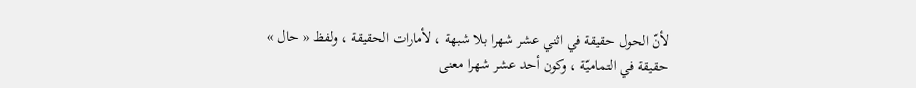لأنّ الحول حقيقة في اثني عشر شهرا بلا شبهة ، لأمارات الحقيقة ، ولفظ « حال » حقيقة في التماميّة ، وكون أحد عشر شهرا معنى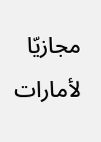مجازيّا لأمارات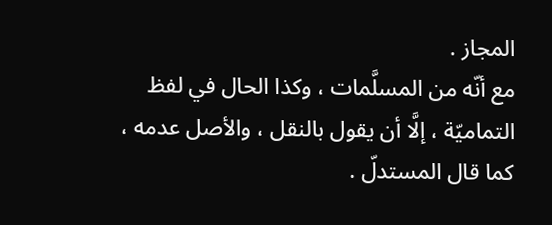المجاز .
مع أنّه من المسلَّمات ، وكذا الحال في لفظ التماميّة ، إلَّا أن يقول بالنقل ، والأصل عدمه ، كما قال المستدلّ .